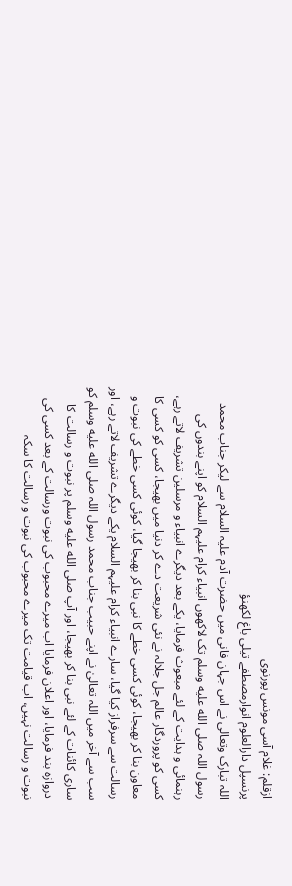ازقلم: غلام آسی مونس پورنوی
پرنسپل دارالعلوم انوارمصطفے تیلی باغ لکھنؤ
اللہ تبارک وتعالی نے اس جہان فانی میں حضرت آدم علیہ السلام سے لیکر جناب محمد رسول اللہ صلى الله عليه وسلم تک لاکھوں انبیاء کرام علیہم السلام کو اپنے بندوں کی رہنمائی و ہدایت کے لئے مبعوث فرمایا، یکے بعد دیگرے انبیاء و مرسلین تشریف لاتے رہے، کسی کو پروردگار عالم جل جلالہ نے نئی شریعت دے کر دنیا میں بھیجا، کسی کو کسی کا معاون بنا کر بھیجا، کوئی کسی خطے کا نبی بنا کر بھیجا گیا، کوئی کسی خطے کی نبوت و رسالت سے سرفراز کیا گیا، سارے انبیاء کرام علیہم السلام یکے دیگرے تشریف لاتے رہے، اور سب سے آخر میں اللہ تعالیٰ نے اپنے حبیب جناب محمد رسول اللہ صلى الله عليه وسلم کو ساری کائنات کے لئے نبی بنا کر بھیجا، اور آپ صلى الله عليه وسلم پر نبوت و رسالت کا دروازہ بند فرمایا، اور اعلان فرمایا اب میرے محبوب کی نبوت ورسالت کے بعد کسی کی نبوت و رسالت نہیں، اب قیامت تک میرے محبوب کی نبوت و رسالت کا سکہ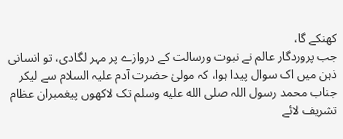کھنکے گا،
جب پروردگار عالم نے نبوت ورسالت کے دروازے پر مہر لگادی، تو انسانی ذہن میں اک سوال پیدا ہوا، کہ مولیٰ حضرت آدم علیہ السلام سے لیکر جناب محمد رسول اللہ صلى الله عليه وسلم تک لاکھوں پیغمبران عظام تشریف لائے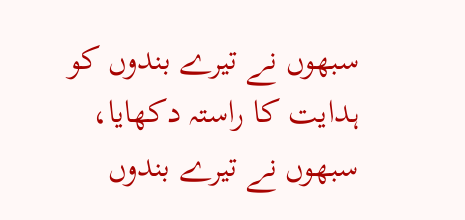سبھوں نے تیرے بندوں کو ہدایت کا راستہ دکھایا، سبھوں نے تیرے بندوں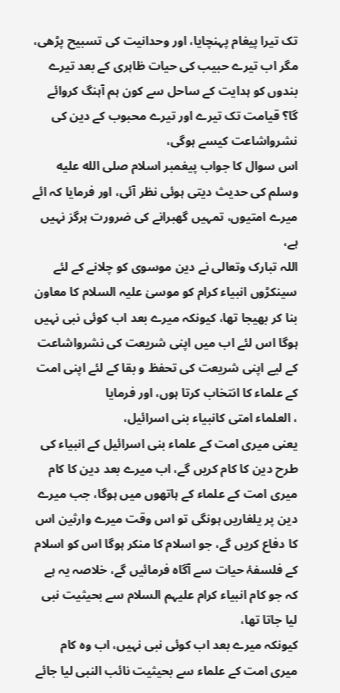تک تیرا پیغام پہنچایا، اور وحدانیت کی تسبیح پڑھی، مگر اب تیرے حبیب کی حیات ظاہری کے بعد تیرے بندوں کو ہدایت کے ساحل سے کون ہم آہنگ کروائے گا؟ قیامت تک تیرے اور تیرے محبوب کے دین کی نشرواشاعت کیسے ہوگی،
اس سوال کا جواب پیغمبر اسلام صلى الله عليه وسلم کی حدیث دیتی ہوئی نظر آئی، اور فرمایا کہ ائے میرے امتیوں، تمہیں گھبرانے کی ضرورت ہرگز نہیں ہے،
اللہ تبارک وتعالی نے دین موسوی کو چلانے کے لئے سینکڑوں انبیاء کرام کو موسیٰ علیہ السلام کا معاون بنا کر بھیجا تھا، کیونکہ میرے بعد اب کوئی نبی نہیں ہوگا اس لئے اب میں اپنی شریعت کی نشرواشاعت کے لیے اپنی شریعت کی تحفظ و بقا کے لئے اپنی امت کے علماء کا انتخاب کرتا ہوں، اور فرمایا
، العلماء امتی کانبیاء بنی اسرائیل،
یعنی میری امت کے علماء بنی اسرائیل کے انبیاء کی طرح دین کا کام کریں گے، اب میرے بعد دین کا کام میری امت کے علماء کے ہاتھوں میں ہوگا، جب میرے دین پر یلغاریں ہونگی تو اس وقت میرے وارثین اس کا دفاع کریں گے، جو اسلام کا منکر ہوگا اس کو اسلام کے فلسفۂ حیات سے آگاہ فرمائیں گے، خلاصہ یہ ہے کہ جو کام انبیاء کرام علیہم السلام سے بحیثیت نبی لیا جاتا تھا،
کیونکہ میرے بعد اب کوئی نبی نہیں، اب وہ کام میری امت کے علماء سے بحیثیت نائب النبی لیا جائے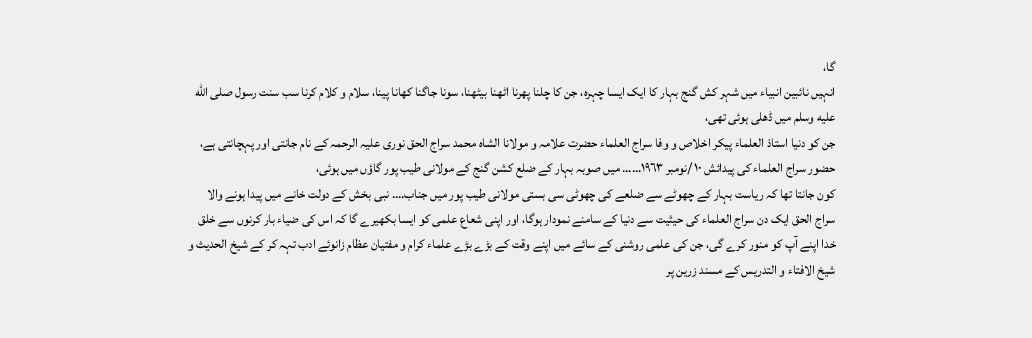گا،
انہیں نائبین انبیاء میں شہر کش گنج بہار کا ایک ایسا چہرہ، جن کا چلنا پھرنا اٹھنا بیٹھنا، سونا جاگنا کھانا پینا، سلام و کلام کرنا سب سنت رسول صلى الله عليه وسلم میں ڈھلی ہوئی تھی،
جن کو دنیا استاذ العلماء پیکر اخلاص و وفا سراج العلماء حضرت علامہ و مولانا الشاہ محمد سراج الحق نوری علیہ الرحمہ کے نام جانتی اور پہچانتی ہے،
حضور سراج العلماء کی پیدائش ١٠ /نومبر ١٩٦٣…… میں صوبہ بہار کے ضلع کشن گنج کے مولانی طیب پور گاؤں میں ہوئی،
کون جانتا تھا کہ ریاست بہار کے چھوٹے سے ضلعے کی چھوٹی سی بستی مولانی طیب پور میں جناب…. نبی بخش کے دولت خانے میں پیدا ہونے والا سراج الحق ایک دن سراج العلماء کی حیثیت سے دنیا کے سامنے نمودار ہوگا، اور اپنی شعاع علمی کو ایسا بکھیرے گا کہ اس کی ضیاء بار کرنوں سے خلق خدا اپنے آپ کو منور کرے گی، جن کی علمی روشنی کے سائے میں اپنے وقت کے بڑے بڑے علماء کرام و مفتیان عظام زانوئے ادب تہہ کر کے شیخ الحدیث و شیخ الافتاء و التدریس کے مسند زرین پر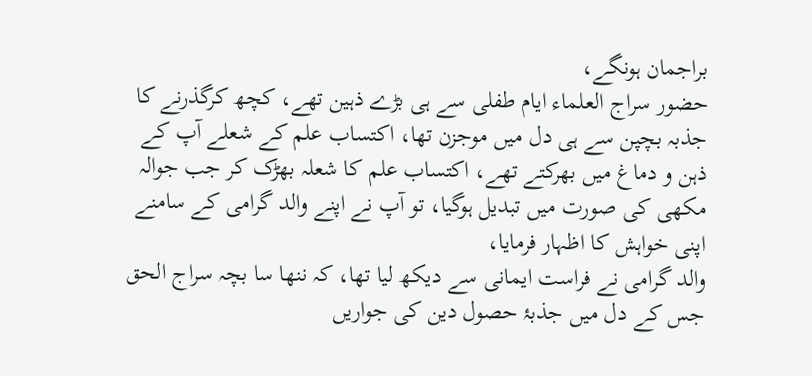براجمان ہونگے،
حضور سراج العلماء ایام طفلی سے ہی بڑے ذہین تھے، کچھ کرگذرنے کا جذبہ بچپن سے ہی دل میں موجزن تھا، اکتساب علم کے شعلے آپ کے ذہن و دماغ میں بھرکتے تھے، اکتساب علم کا شعلہ بھڑک کر جب جوالہ مکھی کی صورت میں تبدیل ہوگیا، تو آپ نے اپنے والد گرامی کے سامنے اپنی خواہش کا اظہار فرمایا،
والد گرامی نے فراست ایمانی سے دیکھ لیا تھا، کہ ننھا سا بچہ سراج الحق جس کے دل میں جذبۂ حصول دین کی جواریں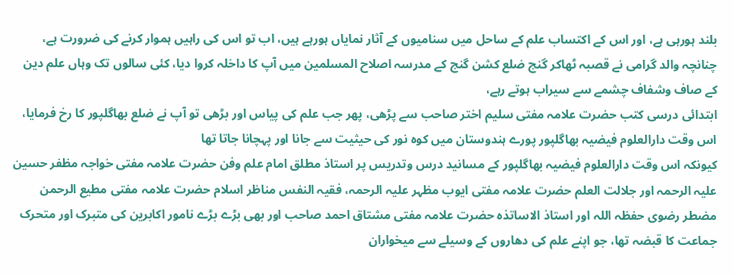بلند ہورہی ہے، اور اس کے اکتساب علم کے ساحل میں سنامیوں کے آثار نمایاں ہورہے ہیں، اب تو اس کی راہیں ہموار کرنے کی ضرورت ہے،
چنانچہ والد گرامی نے قصبہ ٹھاکر گنج ضلع کشن گنج کے مدرسہ اصلاح المسلمین میں آپ کا داخلہ کروا دیا، کئی سالوں تک وہاں علم دین کے صاف وشفاف چشمے سے سیراب ہوتے رہے،
ابتدائی درسی کتب حضرت علامہ مفتی سلیم اختر صاحب سے پڑھی، پھر جب علم کی پیاس اور بڑھی تو آپ نے ضلع بھاگلپور کا رخ فرمایا،
اس وقت دارالعلوم فیضیہ بھاگلپور پورے ہندوستان میں کوہ نور کی حیثیت سے جانا اور پہچانا جاتا تھا
کیونکہ اس وقت دارالعلوم فیضیہ بھاگلپور کے مسانید درس وتدریس پر استاذ مطلق امام علم وفن حضرت علامہ مفتی خواجہ مظفر حسین علیہ الرحمہ اور جلالت العلم حضرت علامہ مفتی ایوب مظہر علیہ الرحمہ، فقیہ النفس مناظر اسلام حضرت علامہ مفتی مطیع الرحمن مضطر رضوی حفظہ اللہ اور استاذ الاساتذہ حضرت علامہ مفتی مشتاق احمد صاحب اور بھی بڑے بڑے نامور اکابرین کی متبرک اور متحرک جماعت کا قبضہ تھا، جو اپنے علم کی دھاروں کے وسیلے سے میخواران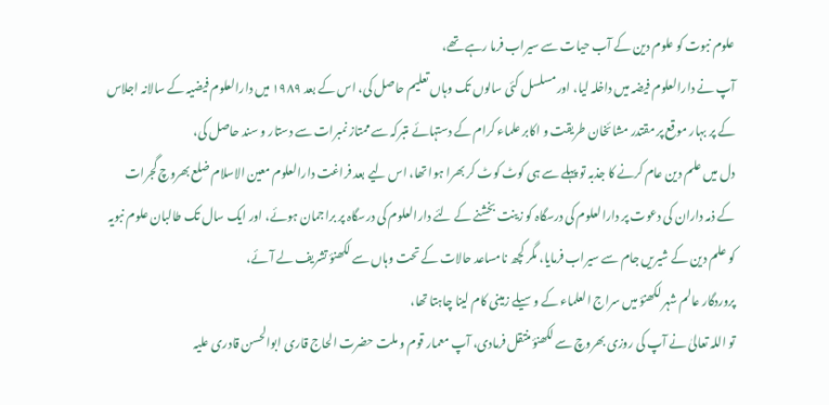علوم نبوت کو علوم دین کے آب حیات سے سیراب فرما رہے تھے،
آپ نے دارالعلوم فیضہ میں داخلہ لیا، اور مسلسل کئی سالوں تک وہاں تعلیم حاصل کی، اس کے بعد ١٩٨٩ میں دارالعلوم فیضیہ کے سالانہ اجلاس کے پر بہار موقع پر مقتدر مشائخان طریقت و اکابر علماء کرام کے دستہائے متبرکہ سے ممتاز نمبرات سے دستار و سند حاصل کی،
دل میں علم دین عام کرنے کا جذبہ تو پہلے سے ہی کوٹ کوٹ کر بھرا ہوا تھا، اس لیے بعد فراغت دارالعلوم معین الاسلام ضلع بھروچ گجرات کے ذمہ داران کی دعوت پر دارالعلوم کی درسگاہ کو زینت بخشنے کے لئے دارالعلوم کی درسگاہ پر براجمان ہوئے، اور ایک سال تک طالبان علوم نبویہ کو علم دین کے شیریں جام سے سیراب فرمایا، مگر کچھ نامساعد حالات کے تحت وہاں سے لکھنؤ تشریف لے آئے،
پروردگار عالم شہر لکھنؤ میں سراج العلماء کے وسیلے زمینی کام لینا چاہتا تھا،
تو اللہ تعالیٰ نے آپ کی روزی بھروچ سے لکھنؤ منتقل فرمادی، آپ معمار قوم و ملت حضرت الحاج قاری ابوالحسن قادری علیہ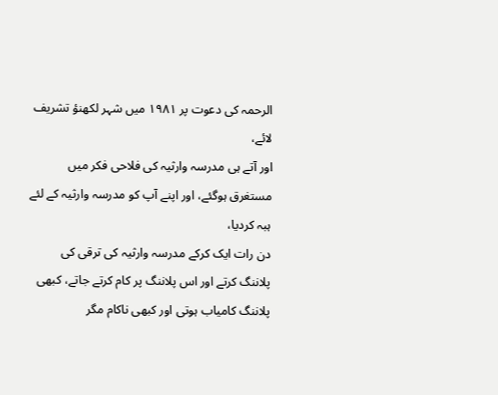الرحمہ کی دعوت پر ١٩٨١ میں شہر لکھنؤ تشریف لائے،
اور آتے ہی مدرسہ وارثیہ کی فلاحی فکر میں مستغرق ہوگئے، اور اپنے آپ کو مدرسہ وارثیہ کے لئے ہبہ کردیا،
دن رات ایک کرکے مدرسہ وارثیہ کی ترقی کی پلاننگ کرتے اور اس پلاننگ پر کام کرتے جاتے، کبھی پلاننگ کامیاب ہوتی اور کبھی ناکام مگر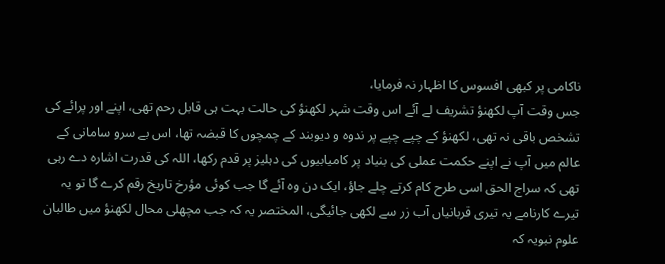ناکامی پر کبھی افسوس کا اظہار نہ فرمایا،
جس وقت آپ لکھنؤ تشریف لے آئے اس وقت شہر لکھنؤ کی حالت بہت ہی قابل رحم تھی، اپنے اور پرائے کی تشخص باقی نہ تھی، لکھنؤ کے چپے چپے پر ندوہ و دیوبند کے چمچوں کا قبضہ تھا، اس بے سرو سامانی کے عالم میں آپ نے اپنے حکمت عملی کی بنیاد پر کامیابیوں کی دہلیز پر قدم رکھا، اللہ کی قدرت اشارہ دے رہی تھی کہ سراج الحق اسی طرح کام کرتے چلے جاؤ، ایک دن وہ آئے گا جب کوئی مؤرخ تاریخ رقم کرے گا تو یہ تیرے کارنامے یہ تیری قربانیاں آب زر سے لکھی جائیگی، المختصر یہ کہ جب مچھلی محال لکھنؤ میں طالبان علوم نبویہ کہ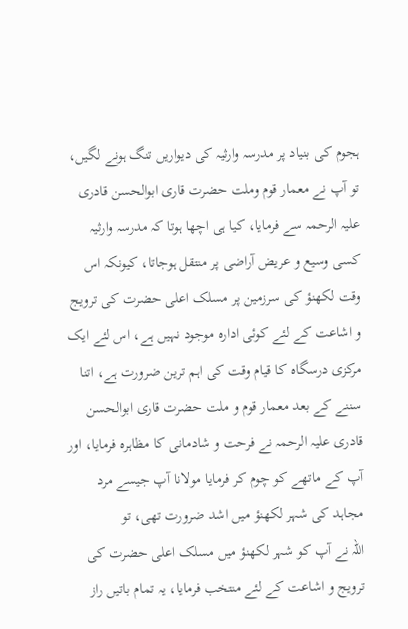ہجوم کی بنیاد پر مدرسہ وارثیہ کی دیواریں تنگ ہونے لگیں، تو آپ نے معمار قوم وملت حضرت قاری ابوالحسن قادری علیہ الرحمہ سے فرمایا، کیا ہی اچھا ہوتا کہ مدرسہ وارثیہ کسی وسیع و عریض آراضی پر منتقل ہوجاتا، کیونکہ اس وقت لکھنؤ کی سرزمین پر مسلک اعلی حضرت کی ترویج و اشاعت کے لئے کوئی ادارہ موجود نہیں ہے، اس لئے ایک مرکزی درسگاہ کا قیام وقت کی اہم ترین ضرورت ہے، اتنا سننے کے بعد معمار قوم و ملت حضرت قاری ابوالحسن قادری علیہ الرحمہ نے فرحت و شادمانی کا مظاہرہ فرمایا، اور آپ کے ماتھے کو چوم کر فرمایا مولانا آپ جیسے مرد مجاہد کی شہر لکھنؤ میں اشد ضرورت تھی، تو
اللہ نے آپ کو شہر لکھنؤ میں مسلک اعلی حضرت کی ترویج و اشاعت کے لئے منتخب فرمایا، یہ تمام باتیں راز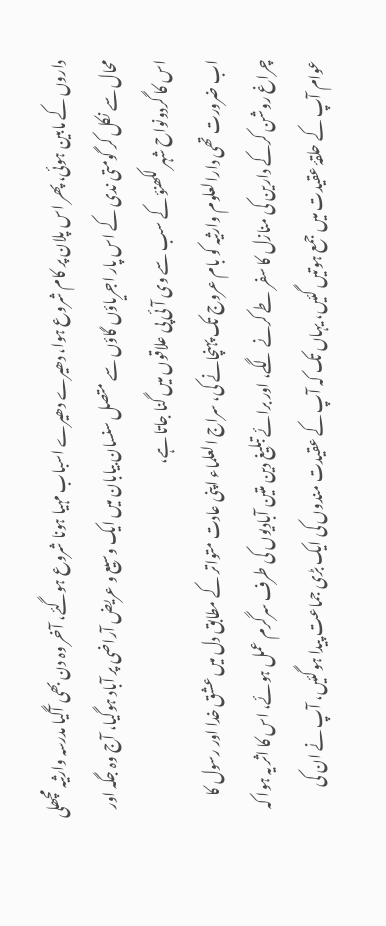داروں کے مابین ہوئی، پھر اس پلان پر کام شروع ہوا، دھیرے دھیرے اسباب مہیا ہونا شروع ہوگئے، آخر وہ دن بھی آگیا مدرسہ وارثیہ مچھلی محال سے نکل کر گومتی ندی کے اس پار اجریاؤں گاؤں سے متصل سنسان بیابان میں ایک وسیع و عریض آراضی پر آباد ہوگیا، آج وہ جگہ اور اس کا گردونواح شہر لکھنؤ کے سب سے وی آئی پی علاقوں میں گنا جاتا ہے،
اب ضرورت تھی دارالعلوم وارثیہ کو بام عروج تک پہنچانے کی، سراج العلماء اپنی عادت متواتر کے مطابق دل میں عشق خدا اور رسول کا چراغ روشن کرکے دارین کی منازل کا سفر طے کرنے لگے، اور برائے تبلیغ دین متین آبادیوں کی طرف سرگرم عمل ہوئے، اس کا اثر یہ ہوا کہ عوام آپ کے حلقۂ عقیدت میں جمع ہوتیں گئیں، یہاں تک کہ آپ کے عقیدت مندوں کی ایک بڑی جماعت پیدا ہوگئیں، آپ نے ان کی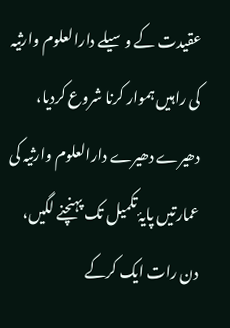عقیدت کے وسیلے دارالعلوم وارثیہ کی راہیں ہموار کرنا شروع کردیا، دھیرے دھیرے دارالعلوم وارثیہ کی عمارتیں پایۂ تکمیل تک پہنچنے لگیں، دن رات ایک کرکے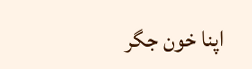اپنا خون جگر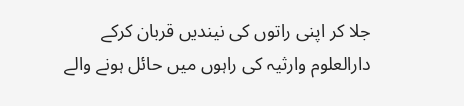جلا کر اپنی راتوں کی نیندیں قربان کرکے دارالعلوم وارثیہ کی راہوں میں حائل ہونے والے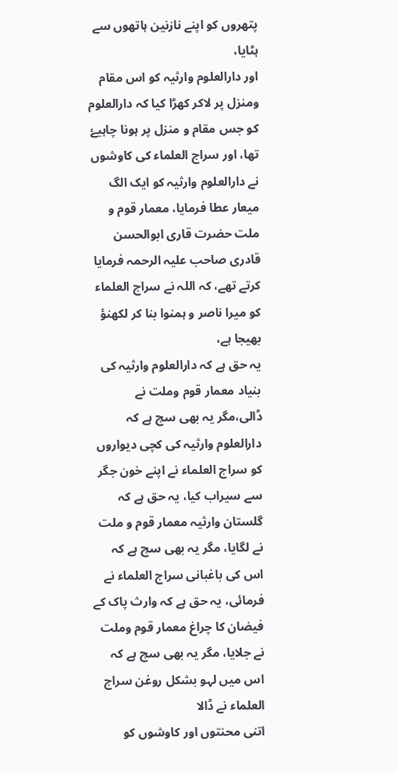پتھروں کو اپنے نازنین ہاتھوں سے ہٹایا،
اور دارالعلوم وارثیہ کو اس مقام ومنزل پر لاکر کھڑا کیا کہ دارالعلوم کو جس مقام و منزل پر ہونا چاہیۓ تھا، اور سراج العلماء کی کاوشوں نے دارالعلوم وارثیہ کو ایک الگ میعار عطا فرمایا، معمار قوم و ملت حضرت قاری ابوالحسن قادری صاحب علیہ الرحمہ فرمایا کرتے تھے، کہ اللہ نے سراج العلماء کو میرا ناصر و ہمنوا بنا کر لکھنؤ بھیجا ہے،
یہ حق ہے کہ دارالعلوم وارثیہ کی بنیاد معمار قوم وملت نے ڈالی،مگر یہ بھی سچ ہے کہ دارالعلوم وارثیہ کی کچی دیواروں کو سراج العلماء نے اپنے خون جگر سے سیراب کیا، یہ حق ہے کہ گلستان وارثیہ معمار قوم و ملت نے لگایا، مگر یہ بھی سچ ہے کہ اس کی باغبانی سراج العلماء نے فرمائی، یہ حق ہے کہ وارث پاک کے فیضان کا چراغ معمار قوم وملت نے جلایا، مگر یہ بھی سچ ہے کہ اس میں لہو بشکل روغن سراج العلماء نے ڈالا
اتنی محنتوں اور کاوشوں کو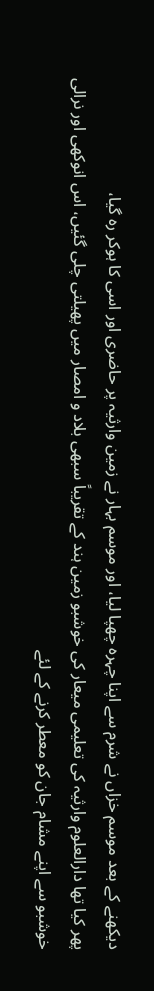دیکھنے کے بعد موسم خزاں نے شرم سے اپنا چہرہ چھپا لیا، اور موسم بہار نے زمین وارثیہ پر حاضری اور اسی کا ہوکر رہ گیا،
پھر کیا تھا دارالعلوم وارثیہ کی تعلیمی میعار کی خوشبو زمین ہند کے تقریباً سبھی بلاد و امصار میں پھیلتی چلی گئیں، اس انوکھی اور نرالی خوشبو سے اپنے مشام جان کو معطر کرنے کے لئے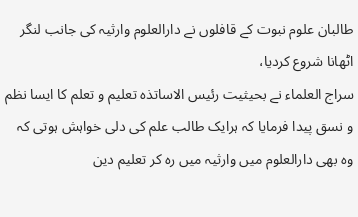طالبان علوم نبوت کے قافلوں نے دارالعلوم وارثیہ کی جانب لنگر اٹھانا شروع کردیا،
سراج العلماء نے بحیثیت رئیس الاساتذہ تعلیم و تعلم کا ایسا نظم و نسق پیدا فرمایا کہ ہرایک طالب علم کی دلی خواہش ہوتی کہ وہ بھی دارالعلوم میں وارثیہ میں رہ کر تعلیم دین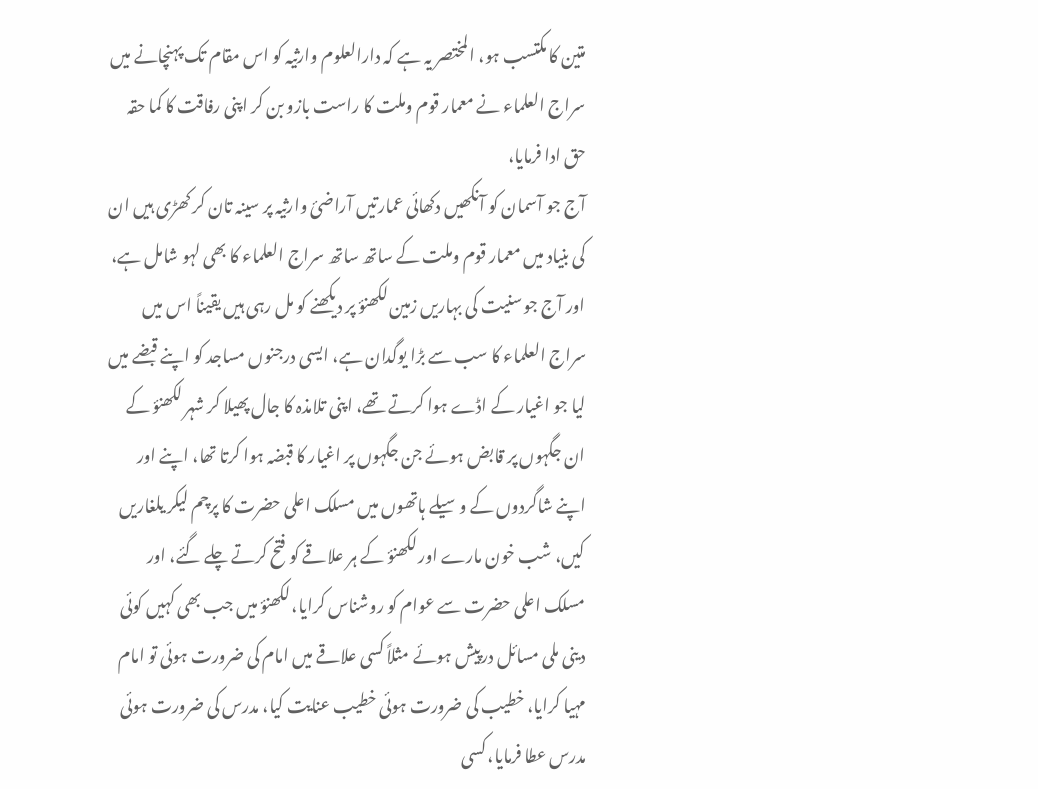متین کا مکتسب ہو، المختصر یہ ہے کہ دارالعلوم وارثیہ کو اس مقام تک پہنچانے میں سراج العلماء نے معمار قوم وملت کا راست بازو بن کر اپنی رفاقت کا کما حقہ حق ادا فرمایا،
آج جو آسمان کو آنکھیں دکھائی عمارتیں آراضیٔ وارثیہ پر سینہ تان کر کھڑی ہیں ان کی بنیاد میں معمار قوم وملت کے ساتھ ساتھ سراج العلماء کا بھی لہو شامل ہے،
اور آج جو سنیت کی بہاریں زمین لکھنؤ پر دیکھنے کو مل رہی ہیں یقیناً اس میں سراج العلماء کا سب سے بڑا یوگدان ہے، ایسی درجنوں مساجد کو اپنے قبضے میں لیا جو اغیار کے اڈے ہوا کرتے تھے، اپنی تلامذہ کا جال پھیلا کر شہر لکھنؤ کے ان جگہوں پر قابض ہوئے جن جگہوں پر اغیار کا قبضہ ہوا کرتا تھا، اپنے اور اپنے شاگردوں کے وسیلے ہاتھوں میں مسلک اعلی حضرت کا پرچم لیکر یلغاریں کیں، شب خون مارے اور لکھنؤ کے ہر علاقے کو فتح کرتے چلے گئے، اور مسلک اعلی حضرت سے عوام کو روشناس کرایا، لکھنؤ میں جب بھی کہیں کوئی دینی ملی مسائل درپیش ہوئے مثلاً کسی علاقے میں امام کی ضرورت ہوئی تو امام مہیا کرایا، خطیب کی ضرورت ہوئی خطیب عنایت کیا، مدرس کی ضرورت ہوئی مدرس عطا فرمایا، کسی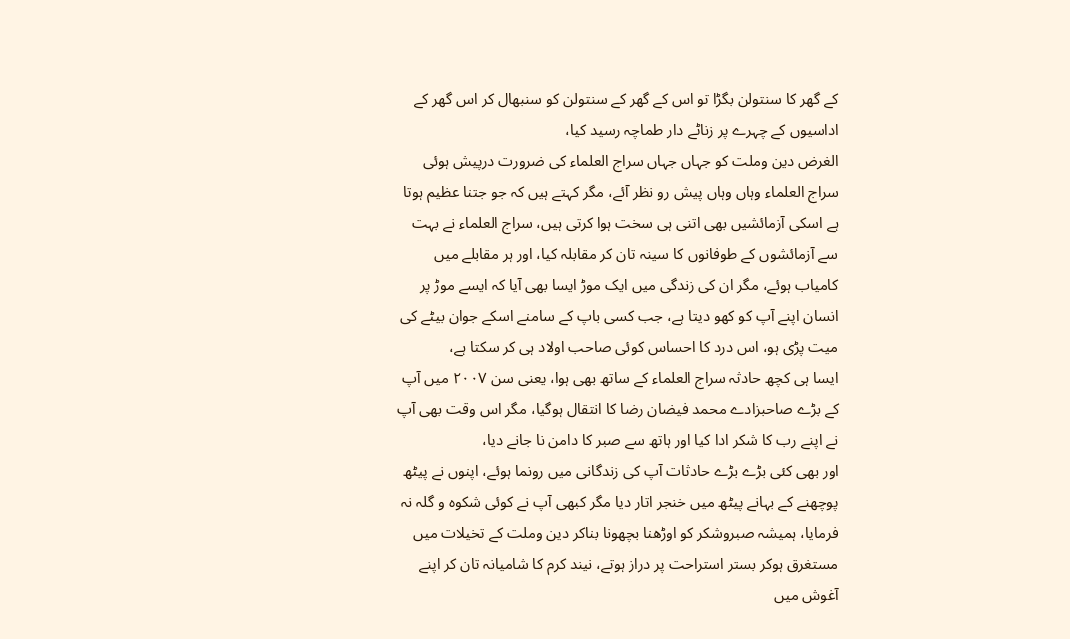کے گھر کا سنتولن بگڑا تو اس کے گھر کے سنتولن کو سنبھال کر اس گھر کے اداسیوں کے چہرے پر زناٹے دار طماچہ رسید کیا،
الغرض دین وملت کو جہاں جہاں سراج العلماء کی ضرورت درپیش ہوئی سراج العلماء وہاں وہاں پیش رو نظر آئے، مگر کہتے ہیں کہ جو جتنا عظیم ہوتا ہے اسکی آزمائشیں بھی اتنی ہی سخت ہوا کرتی ہیں، سراج العلماء نے بہت سے آزمائشوں کے طوفانوں کا سینہ تان کر مقابلہ کیا، اور ہر مقابلے میں کامیاب ہوئے، مگر ان کی زندگی میں ایک موڑ ایسا بھی آیا کہ ایسے موڑ پر انسان اپنے آپ کو کھو دیتا ہے، جب کسی باپ کے سامنے اسکے جوان بیٹے کی میت پڑی ہو، اس درد کا احساس کوئی صاحب اولاد ہی کر سکتا ہے،
ایسا ہی کچھ حادثہ سراج العلماء کے ساتھ بھی ہوا، یعنی سن ٢٠٠٧ میں آپ کے بڑے صاحبزادے محمد فیضان رضا کا انتقال ہوگیا، مگر اس وقت بھی آپ نے اپنے رب کا شکر ادا کیا اور ہاتھ سے صبر کا دامن نا جانے دیا،
اور بھی کئی بڑے بڑے حادثات آپ کی زندگانی میں رونما ہوئے، اپنوں نے پیٹھ پوچھنے کے بہانے پیٹھ میں خنجر اتار دیا مگر کبھی آپ نے کوئی شکوہ و گلہ نہ فرمایا، ہمیشہ صبروشکر کو اوڑھنا بچھونا بناکر دین وملت کے تخیلات میں مستغرق ہوکر بستر استراحت پر دراز ہوتے، نیند کرم کا شامیانہ تان کر اپنے آغوش میں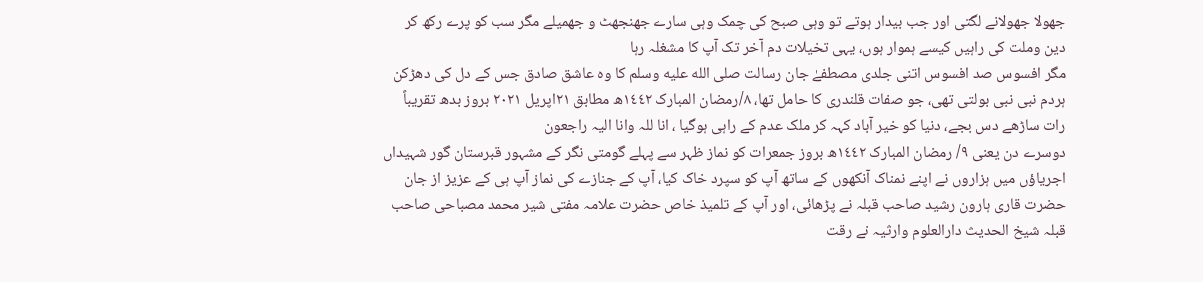جھولا جھولانے لگتی اور جب بیدار ہوتے تو وہی صبح کی چمک وہی سارے جھنجھٹ و جھمیلے مگر سب کو پرے رکھ کر دین وملت کی راہیں کیسے ہموار ہوں، یہی تخیلات دم آخر تک آپ کا مشغلہ رہا
مگر افسوس صد افسوس اتنی جلدی مصطفےٰ جان رسالت صلى الله عليه وسلم کا وہ عاشق صادق جس کے دل کی دھڑکن ہردم نبی نبی بولتی تھی، جو صفات قلندری کا حامل تھا، ٨/رمضان المبارک ١٤٤٢ھ مطابق ٢١اپریل ٢٠٢١ بروز بدھ تقریباً رات ساڑھے دس بجے، دنیا کو خیر آباد کہہ کر ملک عدم کے راہی ہوگیا ، انا للہ وانا الیہ راجعون
دوسرے دن یعنی ٩/ رمضان المبارک ١٤٤٢ھ بروز جمعرات کو نماز ظہر سے پہلے گومتی نگر کے مشہور قبرستان گور شہیداں اجریاؤں میں ہزاروں نے اپنے نمناک آنکھوں کے ساتھ آپ کو سپرد خاک کیا، آپ کے جنازے کی نماز آپ ہی کے عزیز از جان حضرت قاری ہارون رشید صاحب قبلہ نے پڑھائی، اور آپ کے تلمیذ خاص حضرت علامہ مفتی شیر محمد مصباحی صاحب قبلہ شیخ الحدیث دارالعلوم وارثیہ نے رقت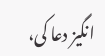انگیز دعا کی،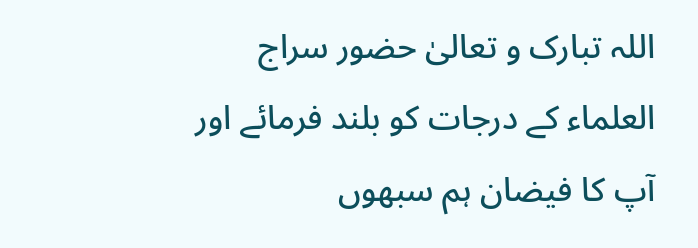اللہ تبارک و تعالیٰ حضور سراج العلماء کے درجات کو بلند فرمائے اور آپ کا فیضان ہم سبھوں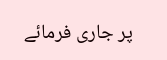پر جاری فرمائے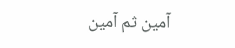آمین ثم آمین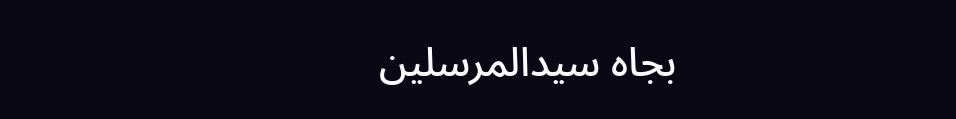بجاہ سیدالمرسلین